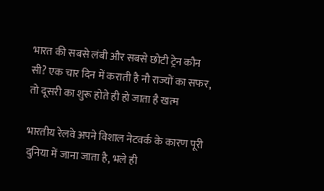भारत की सबसे लंबी और सबसे छोटी ट्रेन कौन सी? एक चार दिन में कराती है नौ राज्यों का सफर, तो दूसरी का शुरू होते ही हो जाता है खत्म

भारतीय रेलवे अपने विशाल नेटवर्क के कारण पूरी दुनिया में जाना जाता है, भले ही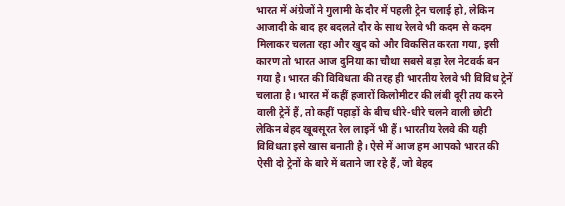भारत में अंग्रेजों ने गुलामी के दौर में पहली ट्रेन चलाई हो, लेकिन आजादी के बाद हर बदलते दौर के साथ रेलवे भी कदम से कदम मिलाकर चलता रहा और खुद को और विकसित करता गया, इसी कारण तो भारत आज दुनिया का चौथा सबसे बड़ा रेल नेटवर्क बन गया है। भारत की विविधता की तरह ही भारतीय रेलवे भी विविध ट्रेनें चलाता है। भारत में कहीं हजारों किलोमीटर की लंबी दूरी तय करने वाली ट्रेनें हैं, तो कहीं पहाड़ों के बीच धीरे-धीरे चलने वाली छोटी लेकिन बेहद खूबसूरत रेल लाइनें भी हैं। भारतीय रेलवे की यही विविधता इसे खास बनाती है। ऐसे में आज हम आपको भारत की ऐसी दो ट्रेनों के बारे में बताने जा रहे हैं, जो बेहद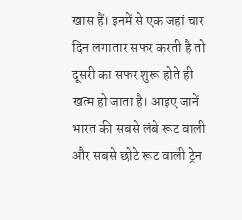खास हैं। इनमें से एक जहां चार दिन लगातार सफर करती है तो दूसरी का सफर शुरू होते ही खत्म हो जाता है। आइए जानें भारत की सबसे लंबे रूट वाली और सबसे छोटे रूट वाली ट्रेन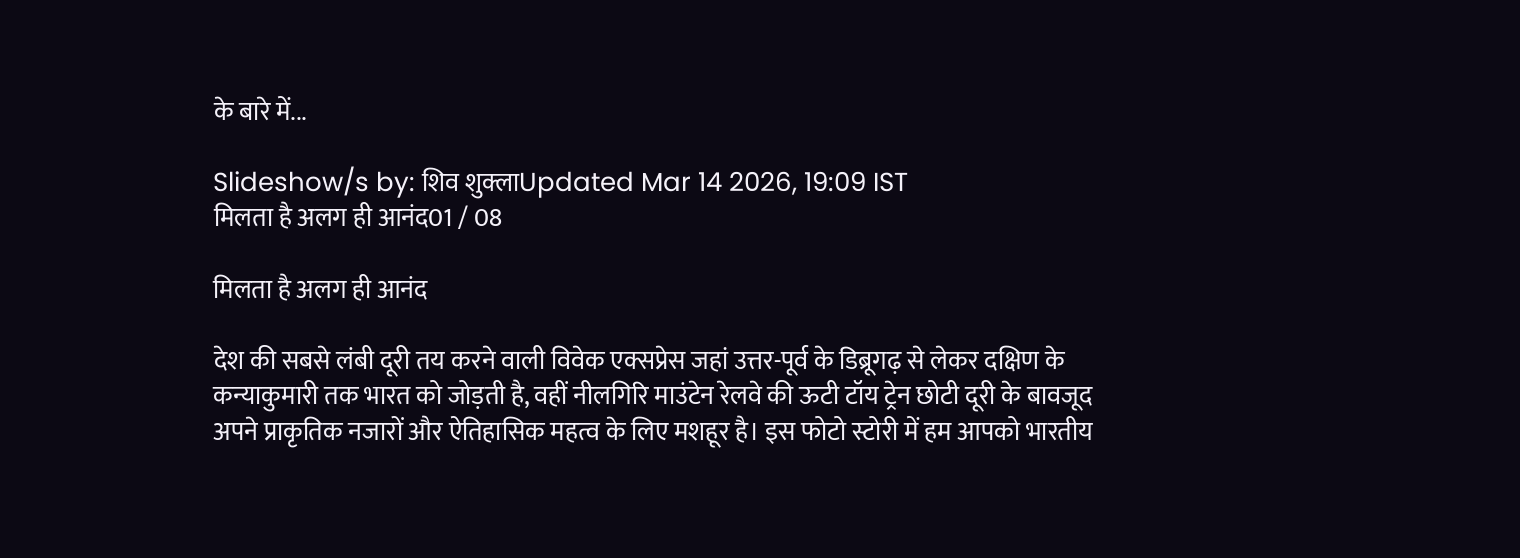के बारे में...

Slideshow/s by: शिव शुक्लाUpdated Mar 14 2026, 19:09 IST
मिलता है अलग ही आनंद01 / 08

मिलता है अलग ही आनंद

देश की सबसे लंबी दूरी तय करने वाली विवेक एक्सप्रेस जहां उत्तर-पूर्व के डिब्रूगढ़ से लेकर दक्षिण के कन्याकुमारी तक भारत को जोड़ती है, वहीं नीलगिरि माउंटेन रेलवे की ऊटी टॉय ट्रेन छोटी दूरी के बावजूद अपने प्राकृतिक नजारों और ऐतिहासिक महत्व के लिए मशहूर है। इस फोटो स्टोरी में हम आपको भारतीय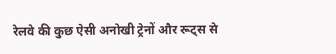रेलवे की कुछ ऐसी अनोखी ट्रेनों और रूट्स से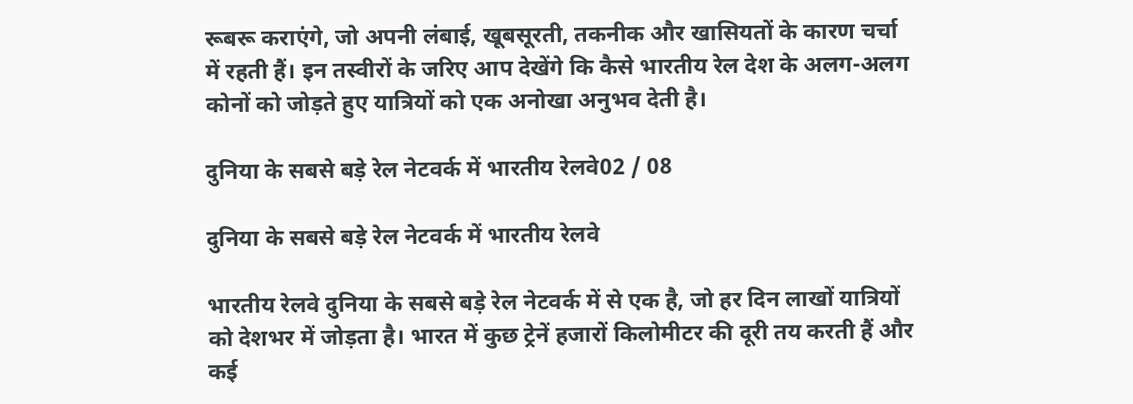रूबरू कराएंगे, जो अपनी लंबाई, खूबसूरती, तकनीक और खासियतों के कारण चर्चा में रहती हैं। इन तस्वीरों के जरिए आप देखेंगे कि कैसे भारतीय रेल देश के अलग-अलग कोनों को जोड़ते हुए यात्रियों को एक अनोखा अनुभव देती है।

दुनिया के सबसे बड़े रेल नेटवर्क में भारतीय रेलवे02 / 08

दुनिया के सबसे बड़े रेल नेटवर्क में भारतीय रेलवे

भारतीय रेलवे दुनिया के सबसे बड़े रेल नेटवर्क में से एक है, जो हर दिन लाखों यात्रियों को देशभर में जोड़ता है। भारत में कुछ ट्रेनें हजारों किलोमीटर की दूरी तय करती हैं और कई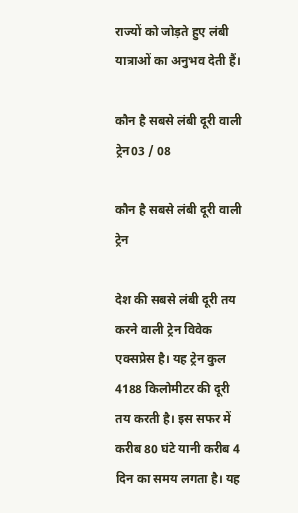राज्यों को जोड़ते हुए लंबी यात्राओं का अनुभव देती हैं।

कौन है सबसे लंबी दूरी वाली ट्रेन03 / 08

कौन है सबसे लंबी दूरी वाली ट्रेन

देश की सबसे लंबी दूरी तय करने वाली ट्रेन विवेक एक्सप्रेस है। यह ट्रेन कुल 4188 किलोमीटर की दूरी तय करती है। इस सफर में करीब 80 घंटे यानी करीब 4 दिन का समय लगता है। यह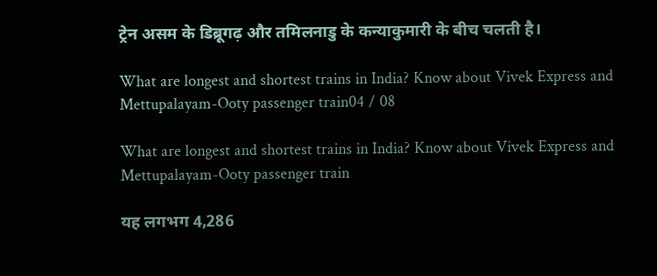ट्रेन असम के डिब्रूगढ़ और तमिलनाडु के कन्याकुमारी के बीच चलती है।

What are longest and shortest trains in India? Know about Vivek Express and Mettupalayam-Ooty passenger train04 / 08

What are longest and shortest trains in India? Know about Vivek Express and Mettupalayam-Ooty passenger train

यह लगभग 4,286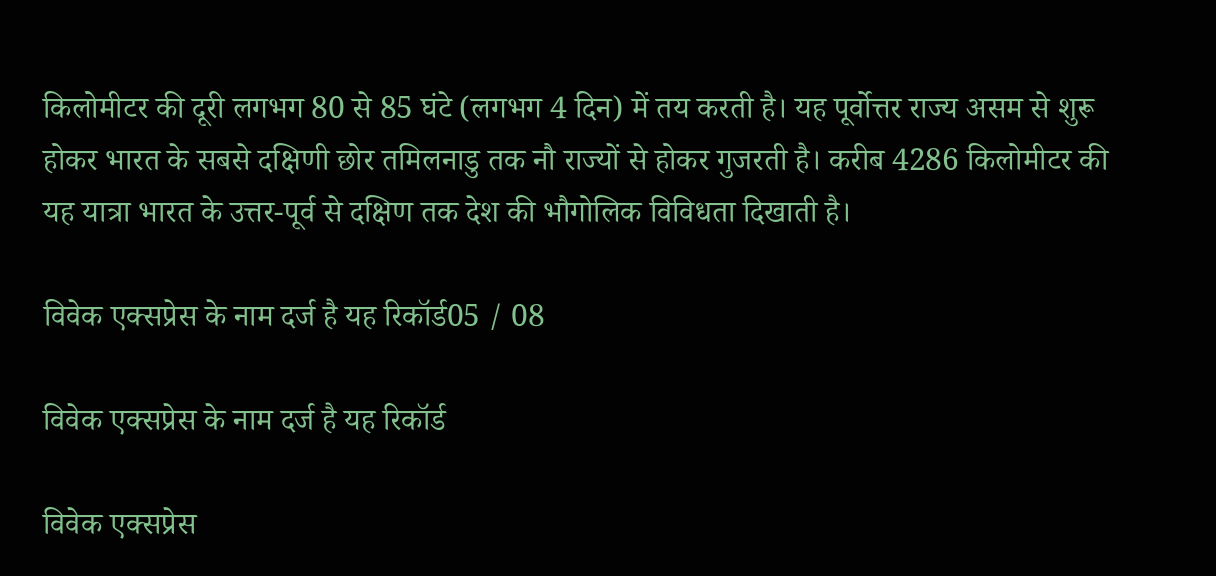किलोमीटर की दूरी लगभग 80 से 85 घंटे (लगभग 4 दिन) में तय करती है। यह पूर्वोत्तर राज्य असम से शुरू होकर भारत के सबसे दक्षिणी छोर तमिलनाडु तक नौ राज्यों से होकर गुजरती है। करीब 4286 किलोमीटर की यह यात्रा भारत के उत्तर-पूर्व से दक्षिण तक देश की भौगोलिक विविधता दिखाती है।

विवेक एक्सप्रेस के नाम दर्ज है यह रिकॉर्ड05 / 08

विवेक एक्सप्रेस के नाम दर्ज है यह रिकॉर्ड

विवेक एक्सप्रेस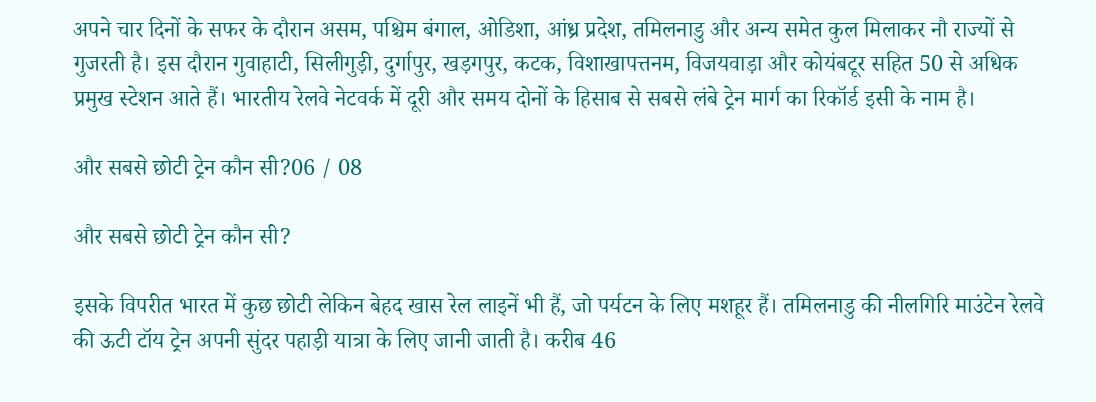अपने चार दिनों के सफर के दौरान असम, पश्चिम बंगाल, ओडिशा, आंध्र प्रदेश, तमिलनाडु और अन्य समेत कुल मिलाकर नौ राज्यों से गुजरती है। इस दौरान गुवाहाटी, सिलीगुड़ी, दुर्गापुर, खड़गपुर, कटक, विशाखापत्तनम, विजयवाड़ा और कोयंबटूर सहित 50 से अधिक प्रमुख स्टेशन आते हैं। भारतीय रेलवे नेटवर्क में दूरी और समय दोनों के हिसाब से सबसे लंबे ट्रेन मार्ग का रिकॉर्ड इसी के नाम है।

और सबसे छोटी ट्रेन कौन सी?06 / 08

और सबसे छोटी ट्रेन कौन सी?

इसके विपरीत भारत में कुछ छोटी लेकिन बेहद खास रेल लाइनें भी हैं, जो पर्यटन के लिए मशहूर हैं। तमिलनाडु की नीलगिरि माउंटेन रेलवे की ऊटी टॉय ट्रेन अपनी सुंदर पहाड़ी यात्रा के लिए जानी जाती है। करीब 46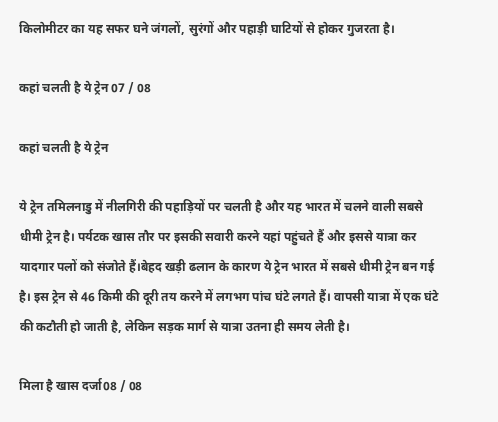किलोमीटर का यह सफर घने जंगलों, सुरंगों और पहाड़ी घाटियों से होकर गुजरता है।

कहां चलती है ये ट्रेन 07 / 08

कहां चलती है ये ट्रेन

ये ट्रेन तमिलनाडु में नीलगिरी की पहाड़ियों पर चलती है और यह भारत में चलने वाली सबसे धीमी ट्रेन है। पर्यटक खास तौर पर इसकी सवारी करने यहां पहुंचते हैं और इससे यात्रा कर यादगार पलों को संजोते हैं।बेहद खड़ी ढलान के कारण ये ट्रेन भारत में सबसे धीमी ट्रेन बन गई है। इस ट्रेन से 46 किमी की दूरी तय करने में लगभग पांच घंटे लगते हैं। वापसी यात्रा में एक घंटे की कटौती हो जाती है, लेकिन सड़क मार्ग से यात्रा उतना ही समय लेती है।

मिला है खास दर्जा08 / 08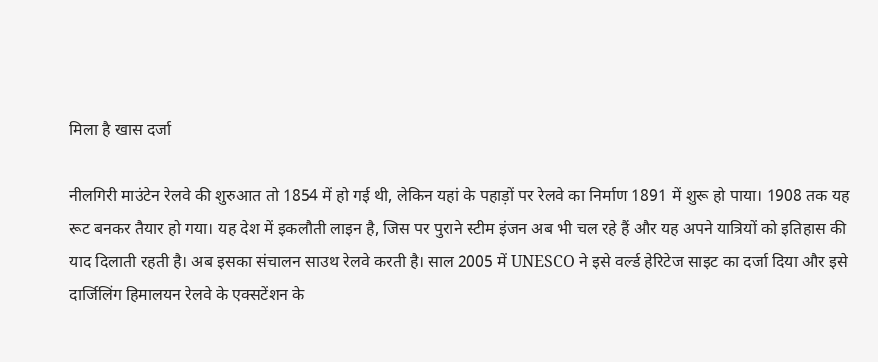मिला है खास दर्जा

नीलगिरी माउंटेन रेलवे की शुरुआत तो 1854 में हो गई थी, लेकिन यहां के पहाड़ों पर रेलवे का निर्माण 1891 में शुरू हो पाया। 1908 तक यह रूट बनकर तैयार हो गया। यह देश में इकलौती लाइन है, जिस पर पुराने स्टीम इंजन अब भी चल रहे हैं और यह अपने यात्रियों को इतिहास की याद दिलाती रहती है। अब इसका संचालन साउथ रेलवे करती है। साल 2005 में UNESCO ने इसे वर्ल्ड हेरिटेज साइट का दर्जा दिया और इसे दार्जिलिंग हिमालयन रेलवे के एक्सटेंशन के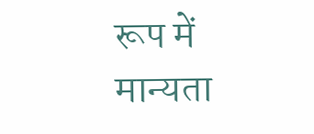रूप में मान्यता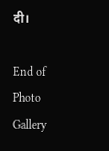दी।

End of Photo Gallery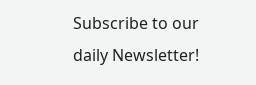Subscribe to our daily Newsletter!